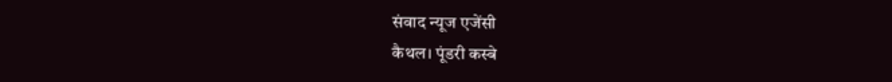संवाद न्यूज एजेंसी
कैथल। पूंडरी कस्बे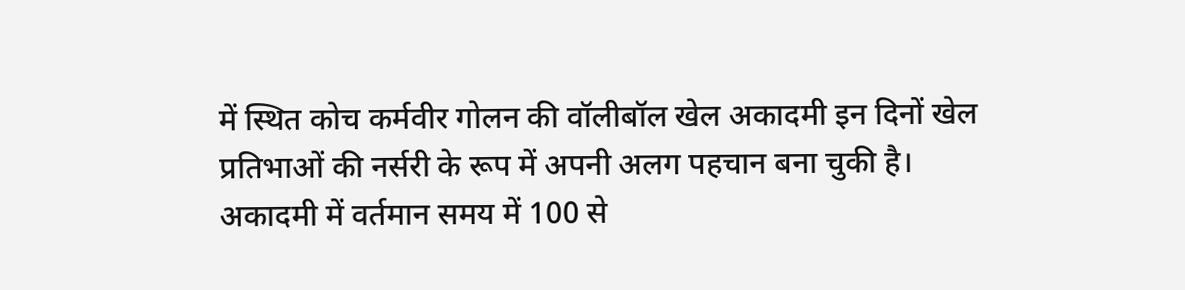में स्थित कोच कर्मवीर गोलन की वॉलीबॉल खेल अकादमी इन दिनों खेल प्रतिभाओं की नर्सरी के रूप में अपनी अलग पहचान बना चुकी है। अकादमी में वर्तमान समय में 100 से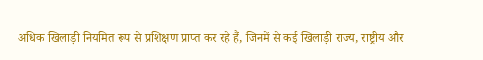अधिक खिलाड़ी नियमित रूप से प्रशिक्षण प्राप्त कर रहे हैं, जिनमें से कई खिलाड़ी राज्य, राष्ट्रीय और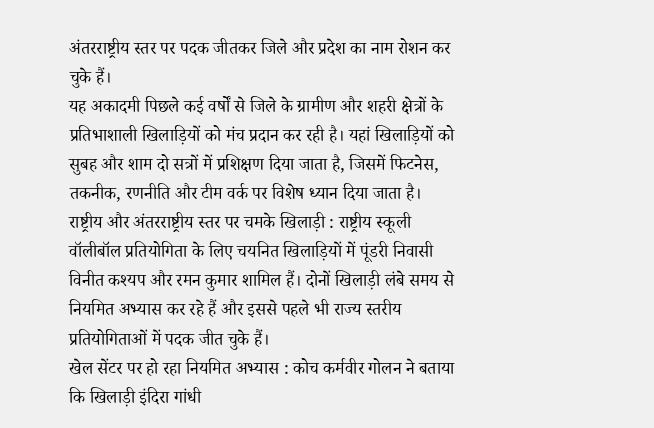अंतरराष्ट्रीय स्तर पर पदक जीतकर जिले और प्रदेश का नाम रोशन कर चुके हैं।
यह अकादमी पिछले कई वर्षों से जिले के ग्रामीण और शहरी क्षेत्रों के प्रतिभाशाली खिलाड़ियों को मंच प्रदान कर रही है। यहां खिलाड़ियों को सुबह और शाम दो सत्रों में प्रशिक्षण दिया जाता है, जिसमें फिटनेस, तकनीक, रणनीति और टीम वर्क पर विशेष ध्यान दिया जाता है।
राष्ट्रीय और अंतरराष्ट्रीय स्तर पर चमके खिलाड़ी : राष्ट्रीय स्कूली वॉलीबॉल प्रतियोगिता के लिए चयनित खिलाड़ियों में पूंडरी निवासी विनीत कश्यप और रमन कुमार शामिल हैं। दोनों खिलाड़ी लंबे समय से नियमित अभ्यास कर रहे हैं और इससे पहले भी राज्य स्तरीय प्रतियोगिताओं में पदक जीत चुके हैं।
खेल सेंटर पर हो रहा नियमित अभ्यास : कोच कर्मवीर गोलन ने बताया कि खिलाड़ी इंदिरा गांधी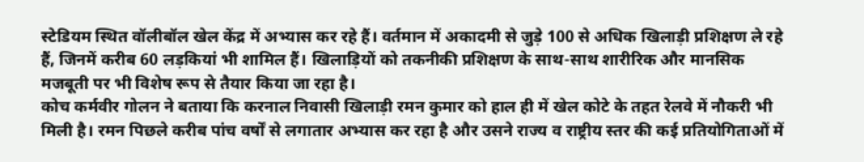स्टेडियम स्थित वॉलीबॉल खेल केंद्र में अभ्यास कर रहे हैं। वर्तमान में अकादमी से जुड़े 100 से अधिक खिलाड़ी प्रशिक्षण ले रहे हैं, जिनमें करीब 60 लड़कियां भी शामिल हैं। खिलाड़ियों को तकनीकी प्रशिक्षण के साथ-साथ शारीरिक और मानसिक मजबूती पर भी विशेष रूप से तैयार किया जा रहा है।
कोच कर्मवीर गोलन ने बताया कि करनाल निवासी खिलाड़ी रमन कुमार को हाल ही में खेल कोटे के तहत रेलवे में नौकरी भी मिली है। रमन पिछले करीब पांच वर्षों से लगातार अभ्यास कर रहा है और उसने राज्य व राष्ट्रीय स्तर की कई प्रतियोगिताओं में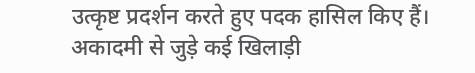उत्कृष्ट प्रदर्शन करते हुए पदक हासिल किए हैं।
अकादमी से जुड़े कई खिलाड़ी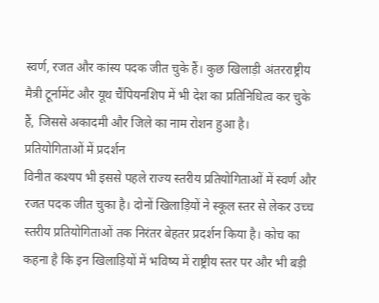स्वर्ण, रजत और कांस्य पदक जीत चुके हैं। कुछ खिलाड़ी अंतरराष्ट्रीय मैत्री टूर्नामेंट और यूथ चैंपियनशिप में भी देश का प्रतिनिधित्व कर चुके हैं, जिससे अकादमी और जिले का नाम रोशन हुआ है।
प्रतियोगिताओं में प्रदर्शन
विनीत कश्यप भी इससे पहले राज्य स्तरीय प्रतियोगिताओं में स्वर्ण और रजत पदक जीत चुका है। दोनों खिलाड़ियों ने स्कूल स्तर से लेकर उच्च स्तरीय प्रतियोगिताओं तक निरंतर बेहतर प्रदर्शन किया है। कोच का कहना है कि इन खिलाड़ियों में भविष्य में राष्ट्रीय स्तर पर और भी बड़ी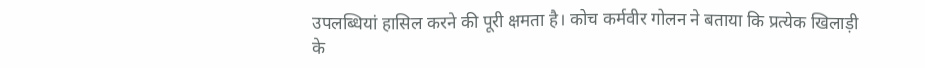उपलब्धियां हासिल करने की पूरी क्षमता है। कोच कर्मवीर गोलन ने बताया कि प्रत्येक खिलाड़ी के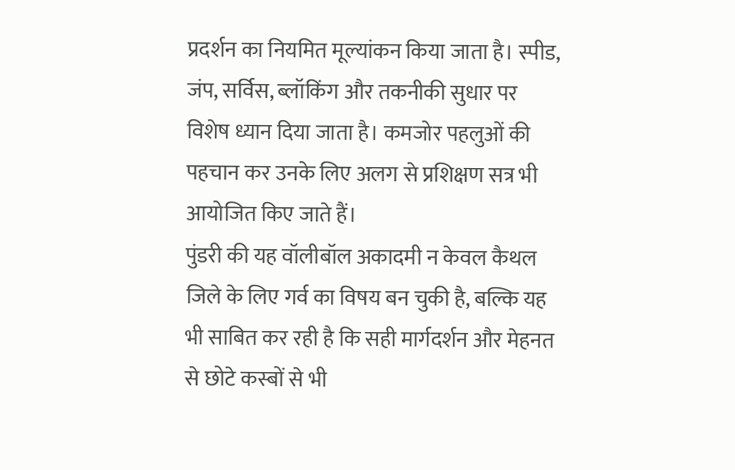प्रदर्शन का नियमित मूल्यांकन किया जाता है। स्पीड, जंप, सर्विस, ब्लॉकिंग और तकनीकी सुधार पर विशेष ध्यान दिया जाता है। कमजोर पहलुओं की पहचान कर उनके लिए अलग से प्रशिक्षण सत्र भी आयोजित किए जाते हैं।
पुंडरी की यह वॉलीबॉल अकादमी न केवल कैथल जिले के लिए गर्व का विषय बन चुकी है, बल्कि यह भी साबित कर रही है कि सही मार्गदर्शन और मेहनत से छोटे कस्बों से भी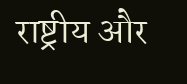राष्ट्रीय और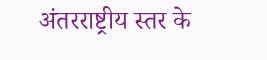अंतरराष्ट्रीय स्तर के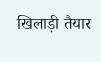खिलाड़ी तैयार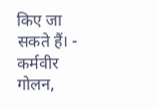किए जा सकते हैं। - कर्मवीर गोलन,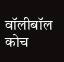वॉलीबॉल कोच